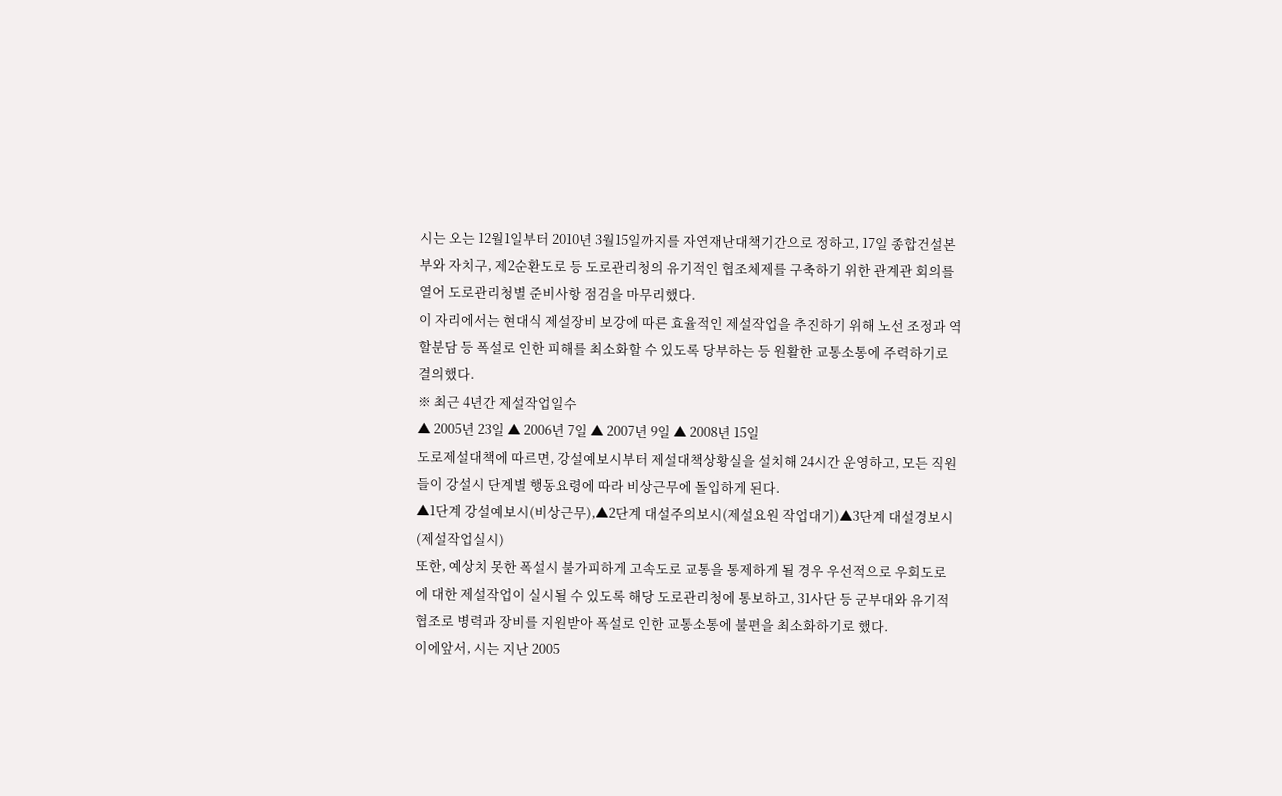시는 오는 12월1일부터 2010년 3월15일까지를 자연재난대책기간으로 정하고, 17일 종합건설본부와 자치구, 제2순환도로 등 도로관리청의 유기적인 협조체제를 구축하기 위한 관계관 회의를 열어 도로관리청별 준비사항 점검을 마무리했다.
이 자리에서는 현대식 제설장비 보강에 따른 효율적인 제설작업을 추진하기 위해 노선 조정과 역할분담 등 폭설로 인한 피해를 최소화할 수 있도록 당부하는 등 원활한 교통소통에 주력하기로 결의했다.
※ 최근 4년간 제설작업일수
▲ 2005년 23일 ▲ 2006년 7일 ▲ 2007년 9일 ▲ 2008년 15일
도로제설대책에 따르면, 강설예보시부터 제설대책상황실을 설치해 24시간 운영하고, 모든 직원들이 강설시 단계별 행동요령에 따라 비상근무에 돌입하게 된다.
▲1단계 강설예보시(비상근무),▲2단계 대설주의보시(제설요원 작업대기)▲3단계 대설경보시(제설작업실시)
또한, 예상치 못한 폭설시 불가피하게 고속도로 교통을 통제하게 될 경우 우선적으로 우회도로에 대한 제설작업이 실시될 수 있도록 해당 도로관리청에 통보하고, 31사단 등 군부대와 유기적 협조로 병력과 장비를 지원받아 폭설로 인한 교통소통에 불편을 최소화하기로 했다.
이에앞서, 시는 지난 2005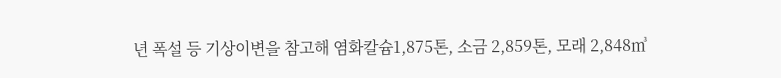년 폭설 등 기상이변을 참고해 염화칼슘1,875톤, 소금 2,859톤, 모래 2,848㎥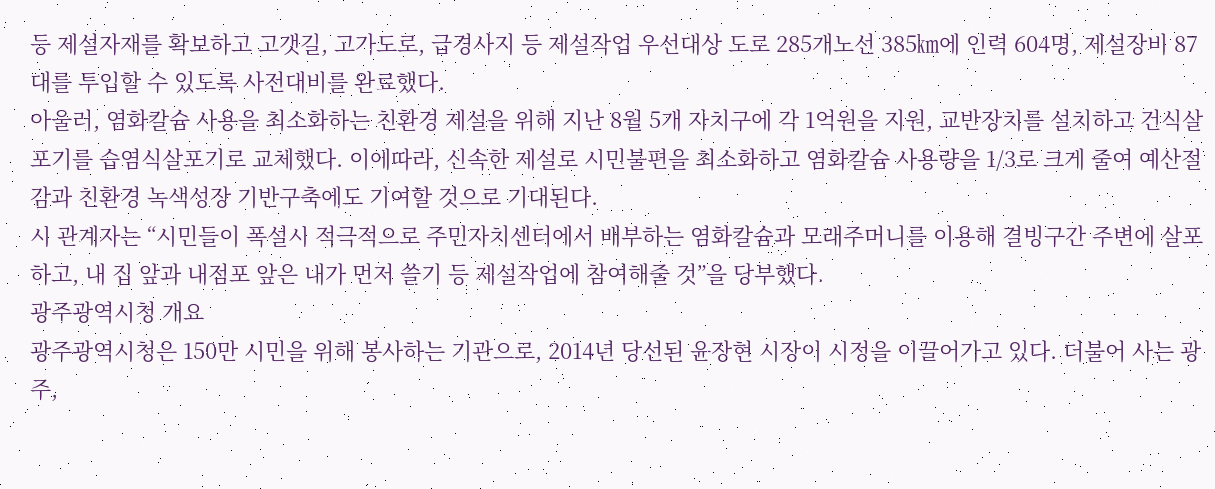등 제설자재를 확보하고 고갯길, 고가도로, 급경사지 등 제설작업 우선대상 도로 285개노선 385㎞에 인력 604명, 제설장비 87대를 투입할 수 있도록 사전대비를 완료했다.
아울러, 염화칼슘 사용을 최소화하는 친환경 제설을 위해 지난 8월 5개 자치구에 각 1억원을 지원, 교반장치를 설치하고 건식살포기를 습염식살포기로 교체했다. 이에따라, 신속한 제설로 시민불편을 최소화하고 염화칼슘 사용량을 1/3로 크게 줄여 예산절감과 친환경 녹색성장 기반구축에도 기여할 것으로 기대된다.
시 관계자는 “시민들이 폭설시 적극적으로 주민자치센터에서 배부하는 염화칼슘과 모래주머니를 이용해 결빙구간 주변에 살포하고, 내 집 앞과 내점포 앞은 내가 먼저 쓸기 등 제설작업에 참여해줄 것”을 당부했다.
광주광역시청 개요
광주광역시청은 150만 시민을 위해 봉사하는 기관으로, 2014년 당선된 윤장현 시장이 시정을 이끌어가고 있다. 더불어 사는 광주,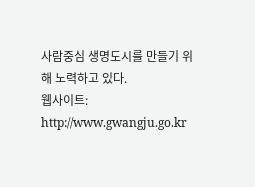사람중심 생명도시를 만들기 위해 노력하고 있다.
웹사이트: http://www.gwangju.go.kr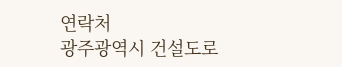연락처
광주광역시 건설도로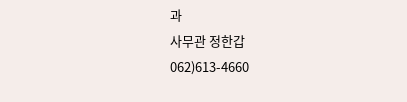과
사무관 정한갑
062)613-4660